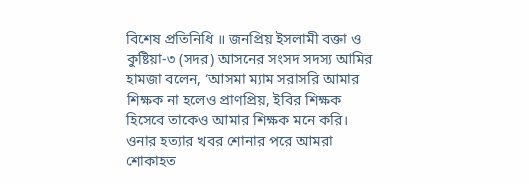বিশেষ প্রতিনিধি ॥ জনপ্রিয় ইসলামী বক্তা ও কুষ্টিয়া-৩ (সদর) আসনের সংসদ সদস্য আমির হামজা বলেন, ‘আসমা ম্যাম সরাসরি আমার শিক্ষক না হলেও প্রাণপ্রিয়, ইবির শিক্ষক হিসেবে তাকেও আমার শিক্ষক মনে করি। ওনার হত্যার খবর শোনার পরে আমরা শোকাহত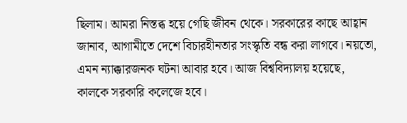ছিলাম। আমরা নিস্তব্ধ হয়ে গেছি জীবন থেকে। সরকারের কাছে আহ্বান জানাব, আগামীতে দেশে বিচারহীনতার সংস্কৃতি বন্ধ করা লাগবে। নয়তো, এমন ন্যাক্কারজনক ঘটনা আবার হবে। আজ বিশ্ববিদ্যালয় হয়েছে, কালকে সরকারি কলেজে হবে।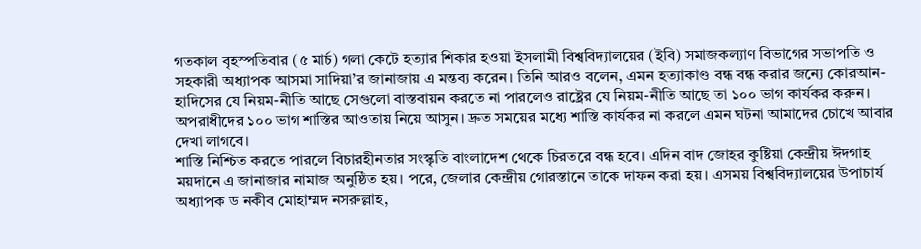গতকাল বৃহস্পতিবার (৫ মার্চ) গলা কেটে হত্যার শিকার হওয়া ইসলামী বিশ্ববিদ্যালয়ের (ইবি) সমাজকল্যাণ বিভাগের সভাপতি ও সহকারী অধ্যাপক আসমা সাদিয়া’র জানাজায় এ মন্তব্য করেন। তিনি আরও বলেন, এমন হত্যাকাণ্ড বন্ধ বন্ধ করার জন্যে কোরআন-হাদিসের যে নিয়ম-নীতি আছে সেগুলো বাস্তবায়ন করতে না পারলেও রাষ্ট্রের যে নিয়ম-নীতি আছে তা ১০০ ভাগ কার্যকর করুন। অপরাধীদের ১০০ ভাগ শাস্তির আওতায় নিয়ে আসুন। দ্রুত সময়ের মধ্যে শাস্তি কার্যকর না করলে এমন ঘটনা আমাদের চোখে আবার দেখা লাগবে।
শাস্তি নিশ্চিত করতে পারলে বিচারহীনতার সংস্কৃতি বাংলাদেশ থেকে চিরতরে বন্ধ হবে। এদিন বাদ জোহর কুষ্টিয়া কেন্দ্রীয় ঈদগাহ ময়দানে এ জানাজার নামাজ অনুষ্ঠিত হয়। পরে, জেলার কেন্দ্রীয় গোরস্তানে তাকে দাফন করা হয়। এসময় বিশ্ববিদ্যালয়ের উপাচার্য অধ্যাপক ড নকীব মোহাম্মদ নসরুল্লাহ,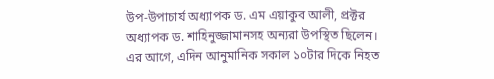উপ-উপাচার্য অধ্যাপক ড. এম এয়াকুব আলী, প্রক্টর অধ্যাপক ড. শাহিনুজ্জামানসহ অন্যরা উপস্থিত ছিলেন। এর আগে, এদিন আনুমানিক সকাল ১০টার দিকে নিহত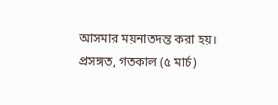আসমার ময়নাতদন্ত করা হয়।
প্রসঙ্গত, গতকাল (৫ মার্চ)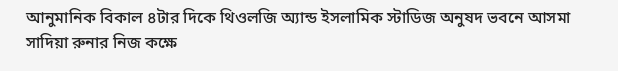আনুমানিক বিকাল ৪টার দিকে থিওলজি অ্যান্ড ইসলামিক স্টাডিজ অনুষদ ভবনে আসমা সাদিয়া রুনার নিজ কক্ষে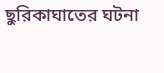ছুরিকাঘাতের ঘটনা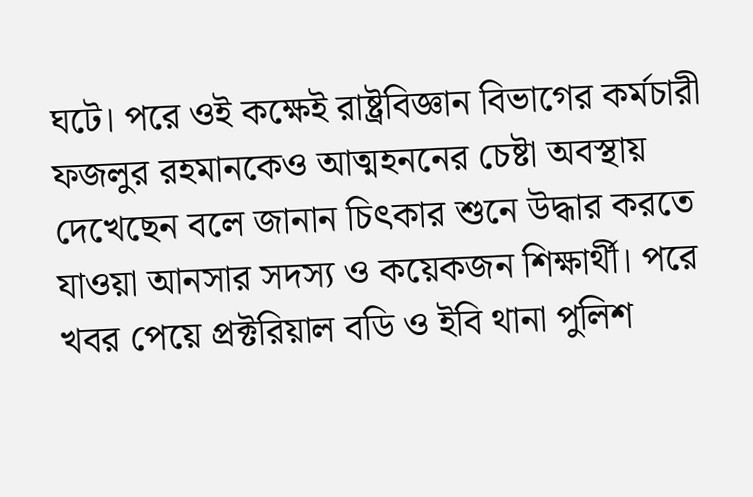ঘটে। পরে ওই কক্ষেই রাষ্ট্রবিজ্ঞান বিভাগের কর্মচারী ফজলুর রহমানকেও আত্মহননের চেষ্টা অবস্থায় দেখেছেন বলে জানান চিৎকার শুনে উদ্ধার করতে যাওয়া আনসার সদস্য ও কয়েকজন শিক্ষার্থী। পরে খবর পেয়ে প্রক্টরিয়াল বডি ও ইবি থানা পুলিশ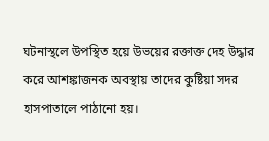ঘটনাস্থলে উপস্থিত হয়ে উভয়ের রক্তাক্ত দেহ উদ্ধার করে আশঙ্কাজনক অবস্থায় তাদের কুষ্টিয়া সদর হাসপাতালে পাঠানো হয়।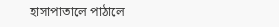হাসাপাতালে পাঠালে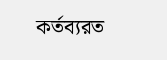কর্তব্যরত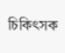চিকিৎসক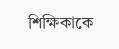শিক্ষিকাকে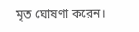মৃত ঘোষণা করেন।